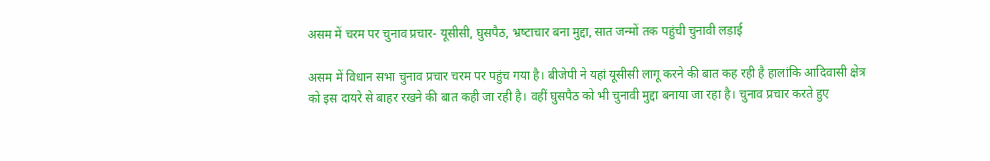असम में चरम पर चुनाव प्रचार- यूसीसी, घुसपैठ, भ्रष्‍टाचार बना मुद्दा, सात जन्‍मों तक पहुंची चुनावी लड़ाई

असम में विधान सभा चुनाव प्रचार चरम पर पहुंच गया है। बीजेपी ने यहां यूसीसी लागू करने की बात कह रही है हालांकि आदिवासी क्षेत्र को इस दायरे से बाहर रखने की बात कही जा रही है। वहीं घुसपैठ को भी चुनावी मुद्दा बनाया जा रहा है। चुनाव प्रचार करते हुए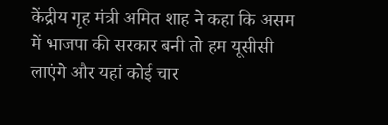केंद्रीय गृह मंत्री अमित शाह ने कहा कि असम में भाजपा की सरकार बनी तो हम यूसीसी लाएंगे और यहां कोई चार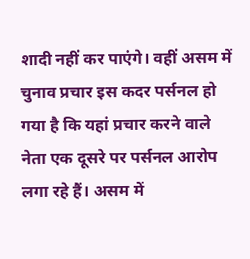शादी नहीं कर पाएंगे। वहीं असम में चुनाव प्रचार इस कदर पर्सनल हो गया है कि यहां प्रचार करने वाले नेता एक दूसरे पर पर्सनल आरोप लगा रहे हैं। असम में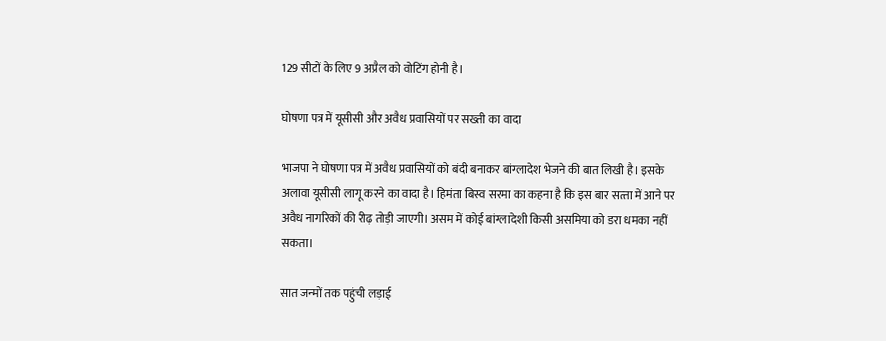129 सीटों के लिए 9 अप्रैल को वोटिंग होनी है।

घोषणा पत्र में यूसीसी और अवैध प्रवासियों पर सख्ती का वादा

भाजपा ने घोषणा पत्र में अवैध प्रवासियों को बंदी बनाकर बांग्‍लादेश भेजने की बात लिखी है। इसके अलावा यूसीसी लागू करने का वादा है। हिमंता बिस्‍व सरमा का कहना है कि इस बार सत्‍ता में आने पर अवैध नागरिकों की रीढ़ तोड़ी जाएगी। असम में कोई बांग्‍लादेशी किसी असमिया को डरा धमका नहीं सकता।

सात जन्‍मों तक पहुंची लड़ाई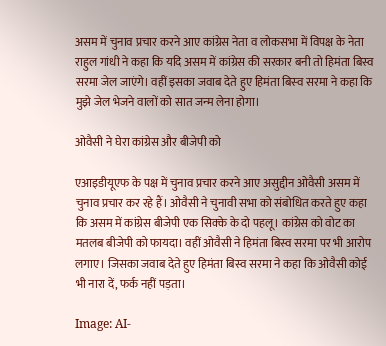असम में चुनाव प्रचार करने आए कांग्रेस नेता व लोकसभा में विपक्ष के नेता राहुल गांधी ने कहा कि यदि असम में कांग्रेस की सरकार बनी तो हिमंता बिस्‍व सरमा जेल जाएंगे। वहीं इसका जवाब देते हुए हिमंता बिस्‍व सरमा ने कहा कि मुझे जेल भेजने वालों को सात जन्‍म लेना होगा।

ओवैसी ने घेरा कांग्रेस और बीजेपी को

एआइडीयूएफ के पक्ष में चुनाव प्रचार करने आए असुद्दीन ओवैसी असम में चुनाव प्रचार कर रहे हैं। ओवैसी ने चुनावी सभा को संबोधित करते हुए कहा कि असम में कांग्रेस बीजेपी एक सिक्‍के के दो पहलू। कांग्रेस को वोट का मतलब बीजेपी को फायदा। वहीं ओवैसी ने हिमंता बिस्‍व सरमा पर भी आरोप लगाए। जिसका जवाब देते हुए हिमंता बिस्‍व सरमा ने कहा कि ओवैसी कोई भी नारा दें, फर्क नहीं पड़ता।

Image: AI-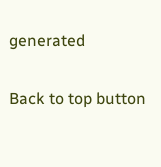generated

Back to top button